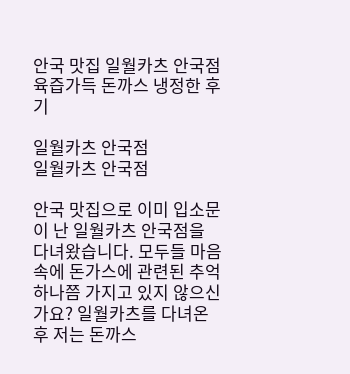안국 맛집 일월카츠 안국점 육즙가득 돈까스 냉정한 후기

일월카츠 안국점
일월카츠 안국점

안국 맛집으로 이미 입소문이 난 일월카츠 안국점을 다녀왔습니다. 모두들 마음속에 돈가스에 관련된 추억 하나쯤 가지고 있지 않으신가요? 일월카츠를 다녀온 후 저는 돈까스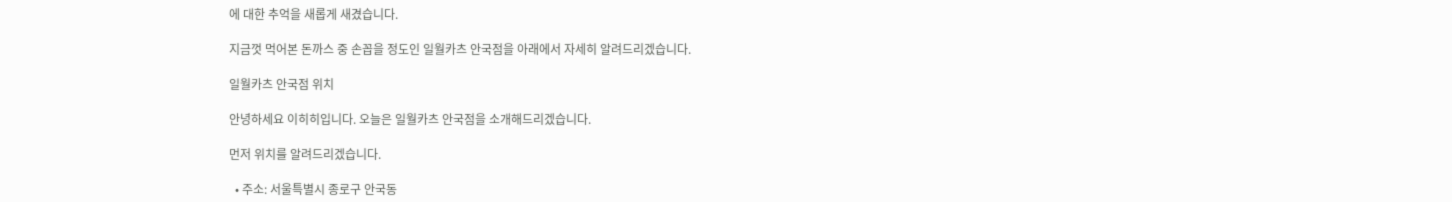에 대한 추억을 새롭게 새겼습니다.

지금껏 먹어본 돈까스 중 손꼽을 정도인 일월카츠 안국점을 아래에서 자세히 알려드리겠습니다.

일월카츠 안국점 위치

안녕하세요 이히히입니다. 오늘은 일월카츠 안국점을 소개해드리겠습니다.

먼저 위치를 알려드리겠습니다.

  • 주소: 서울특별시 종로구 안국동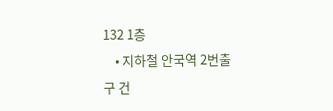132 1층
    • 지하철 안국역 2번출구 건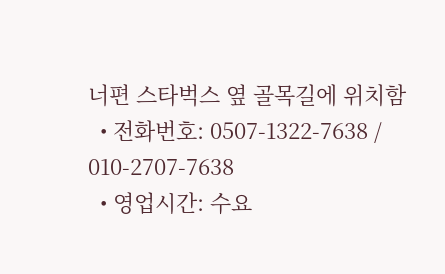너편 스타벅스 옆 골목길에 위치함
  • 전화번호: 0507-1322-7638 / 010-2707-7638
  • 영업시간: 수요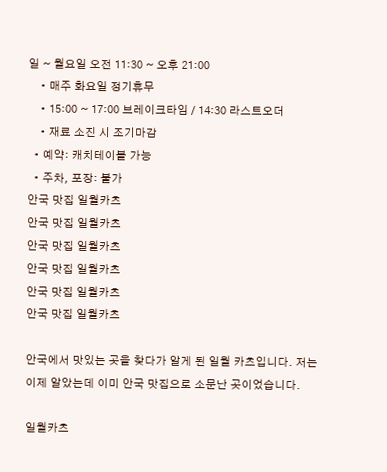일 ~ 월요일 오전 11:30 ~ 오후 21:00
    • 매주 화요일 정기휴무
    • 15:00 ~ 17:00 브레이크타임 / 14:30 라스트오더
    • 재료 소진 시 조기마감
  • 예약: 캐치테이블 가능
  • 주차, 포장: 불가
안국 맛집 일월카츠
안국 맛집 일월카츠
안국 맛집 일월카츠
안국 맛집 일월카츠
안국 맛집 일월카츠
안국 맛집 일월카츠

안국에서 맛있는 곳을 찾다가 알게 된 일월 카츠입니다. 저는 이제 알았는데 이미 안국 맛집으로 소문난 곳이었습니다.

일월카츠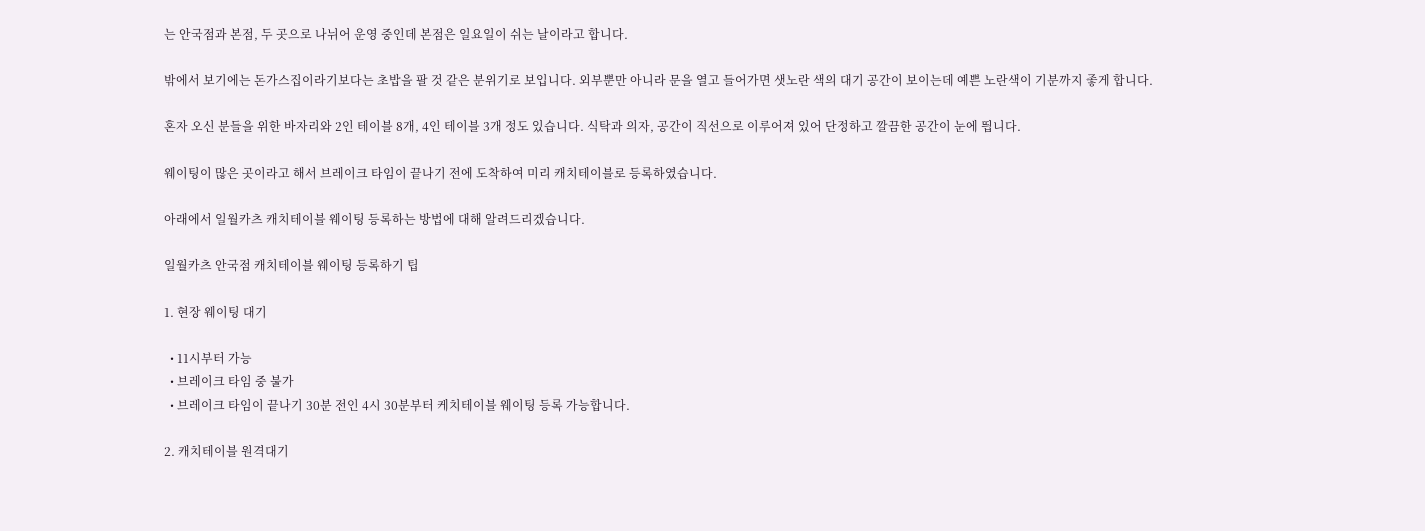는 안국점과 본점, 두 곳으로 나뉘어 운영 중인데 본점은 일요일이 쉬는 날이라고 합니다.

밖에서 보기에는 돈가스집이라기보다는 초밥을 팔 것 같은 분위기로 보입니다. 외부뿐만 아니라 문을 열고 들어가면 샛노란 색의 대기 공간이 보이는데 예쁜 노란색이 기분까지 좋게 합니다.

혼자 오신 분들을 위한 바자리와 2인 테이블 8개, 4인 테이블 3개 정도 있습니다. 식탁과 의자, 공간이 직선으로 이루어져 있어 단정하고 깔끔한 공간이 눈에 띕니다.

웨이팅이 많은 곳이라고 해서 브레이크 타임이 끝나기 전에 도착하여 미리 캐치테이블로 등록하였습니다.

아래에서 일월카츠 캐치테이블 웨이팅 등록하는 방법에 대해 알려드리겠습니다.

일월카츠 안국점 캐치테이블 웨이팅 등록하기 팁

1. 현장 웨이팅 대기

  • 11시부터 가능
  • 브레이크 타임 중 불가
  • 브레이크 타임이 끝나기 30분 전인 4시 30분부터 케치테이블 웨이팅 등록 가능합니다.

2. 캐치테이블 원격대기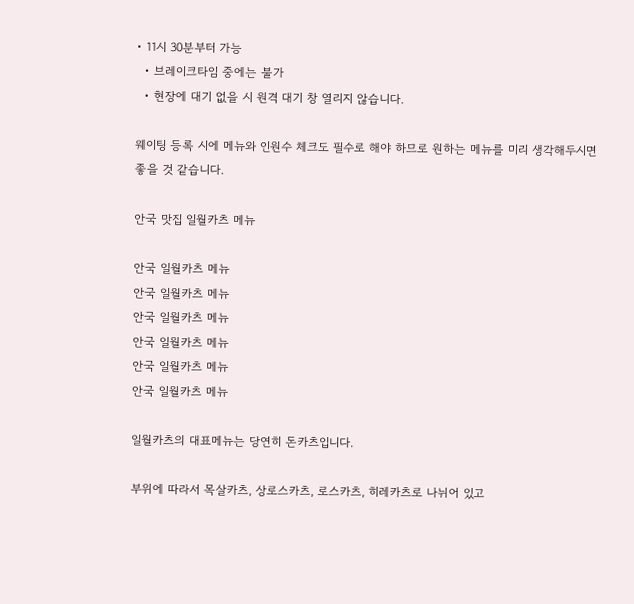• 11시 30분부터 가능
  • 브레이크타임 중에는 불가
  • 현장에 대기 없을 시 원격 대기 창 열리지 않습니다.

웨이팅 등록 시에 메뉴와 인원수 체크도 필수로 해야 하므로 원하는 메뉴를 미리 생각해두시면 좋을 것 같습니다.

안국 맛집 일월카츠 메뉴

안국 일월카츠 메뉴
안국 일월카츠 메뉴
안국 일월카츠 메뉴
안국 일월카츠 메뉴
안국 일월카츠 메뉴
안국 일월카츠 메뉴

일월카츠의 대표메뉴는 당연히 돈카츠입니다.

부위에 따라서 목살카츠, 상로스카츠, 로스카츠, 히레카츠로 나뉘어 있고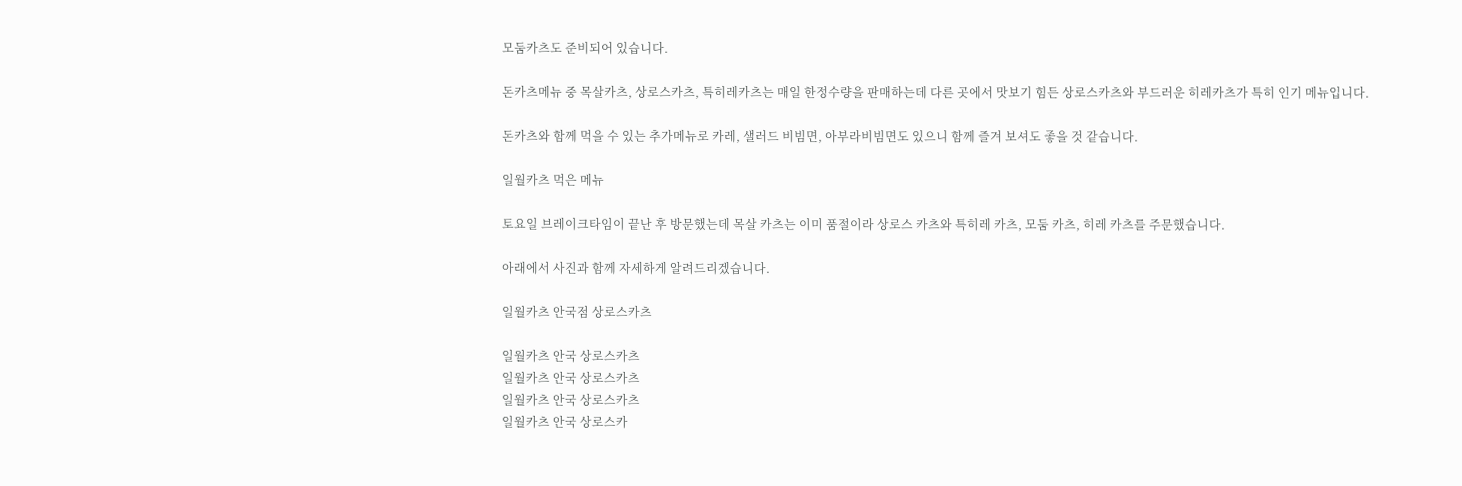모둠카츠도 준비되어 있습니다.

돈카츠메뉴 중 목살카츠, 상로스카츠, 특히레카츠는 매일 한정수량을 판매하는데 다른 곳에서 맛보기 힘든 상로스카츠와 부드러운 히레카츠가 특히 인기 메뉴입니다.

돈카츠와 함께 먹을 수 있는 추가메뉴로 카레, 샐러드 비빔면, 아부라비빔면도 있으니 함께 즐겨 보셔도 좋을 것 같습니다.

일월카츠 먹은 메뉴

토요일 브레이크타임이 끝난 후 방문했는데 목살 카츠는 이미 품절이라 상로스 카츠와 특히레 카츠, 모둠 카츠, 히레 카츠를 주문했습니다.

아래에서 사진과 함께 자세하게 알려드리겠습니다.

일월카츠 안국점 상로스카츠

일월카츠 안국 상로스카츠
일월카츠 안국 상로스카츠
일월카츠 안국 상로스카츠
일월카츠 안국 상로스카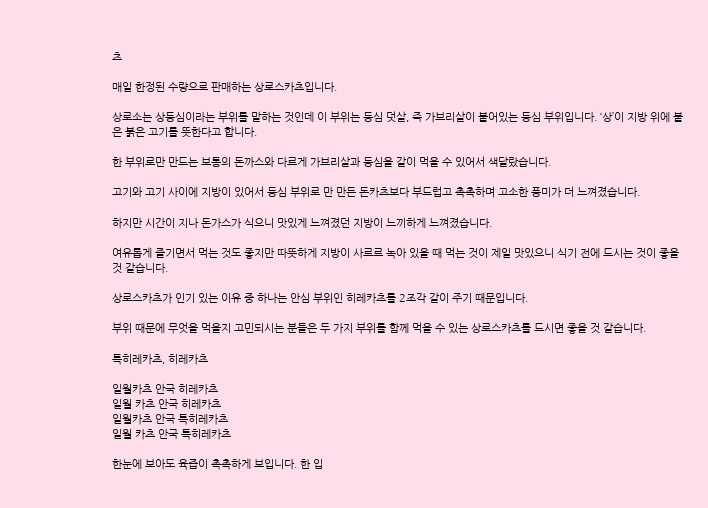츠

매일 한정된 수량으로 판매하는 상로스카츠입니다.

상로소는 상등심이라는 부위를 말하는 것인데 이 부위는 등심 덧살, 즉 가브리살이 붙어있는 등심 부위입니다. ‘상’이 지방 위에 붙은 붉은 고기를 뜻한다고 합니다.

한 부위로만 만드는 보통의 돈까스와 다르게 가브리살과 등심을 같이 먹을 수 있어서 색달랐습니다.

고기와 고기 사이에 지방이 있어서 등심 부위로 만 만든 돈카츠보다 부드럽고 촉촉하며 고소한 풍미가 더 느껴졌습니다.

하지만 시간이 지나 돈가스가 식으니 맛있게 느껴졌던 지방이 느끼하게 느껴졌습니다.

여유롭게 즐기면서 먹는 것도 좋지만 따뜻하게 지방이 사르르 녹아 있을 때 먹는 것이 제일 맛있으니 식기 전에 드시는 것이 좋을 것 같습니다.

상로스카츠가 인기 있는 이유 중 하나는 안심 부위인 히레카츠를 2조각 같이 주기 때문입니다.

부위 때문에 무엇을 먹을지 고민되시는 분들은 두 가지 부위를 함께 먹을 수 있는 상로스카츠를 드시면 좋을 것 같습니다.

특히레카츠, 히레카츠

일월카츠 안국 히레카츠
일월 카츠 안국 히레카츠
일월카츠 안국 특히레카츠
일월 카츠 안국 특히레카츠

한눈에 보아도 육즙이 촉촉하게 보입니다. 한 입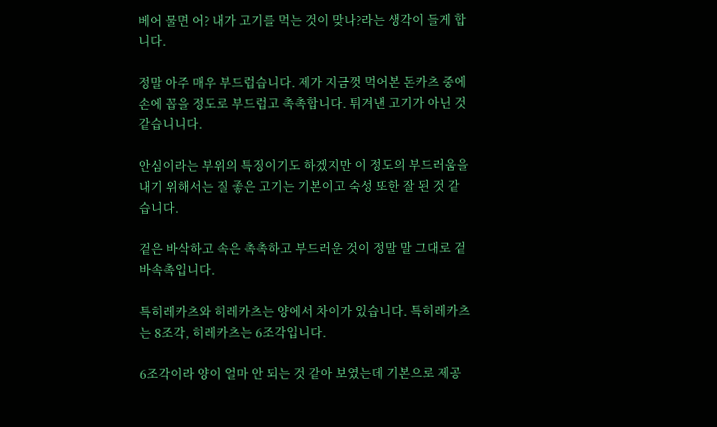베어 물면 어? 내가 고기를 먹는 것이 맞나?라는 생각이 들게 합니다.

정말 아주 매우 부드럽습니다. 제가 지금껏 먹어본 돈카츠 중에 손에 꼽을 정도로 부드럽고 촉촉합니다. 튀겨낸 고기가 아닌 것 같습니니다.

안심이라는 부위의 특징이기도 하겠지만 이 정도의 부드러움을 내기 위해서는 질 좋은 고기는 기본이고 숙성 또한 잘 된 것 같습니다.

겉은 바삭하고 속은 촉촉하고 부드러운 것이 정말 말 그대로 겉바속촉입니다.

특히레카츠와 히레카츠는 양에서 차이가 있습니다. 특히레카츠는 8조각, 히레카츠는 6조각입니다.

6조각이라 양이 얼마 안 되는 것 같아 보였는데 기본으로 제공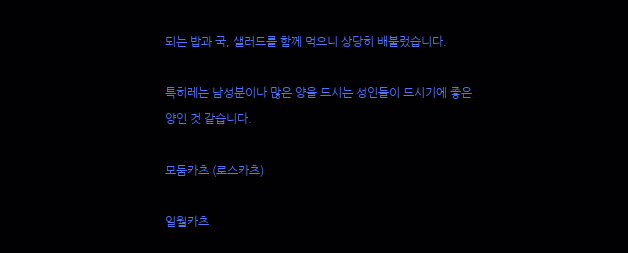되는 밥과 국, 샐러드를 함께 먹으니 상당히 배불렀습니다.

특히레는 남성분이나 많은 양을 드시는 성인들이 드시기에 좋은 양인 것 같습니다.

모둠카츠 (로스카츠)

일월카츠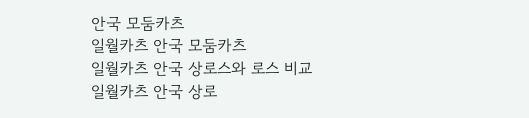안국 모둠카츠
일월카츠 안국 모둠카츠
일월카츠 안국 상로스와 로스 비교
일월카츠 안국 상로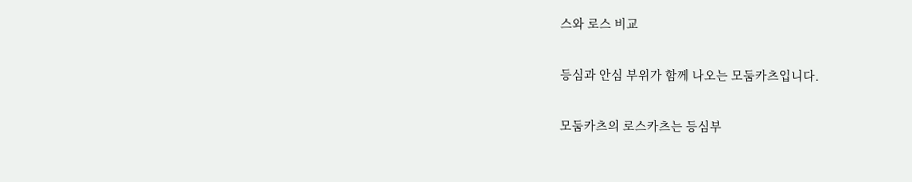스와 로스 비교

등심과 안심 부위가 함께 나오는 모둠카츠입니다.

모둠카츠의 로스카츠는 등심부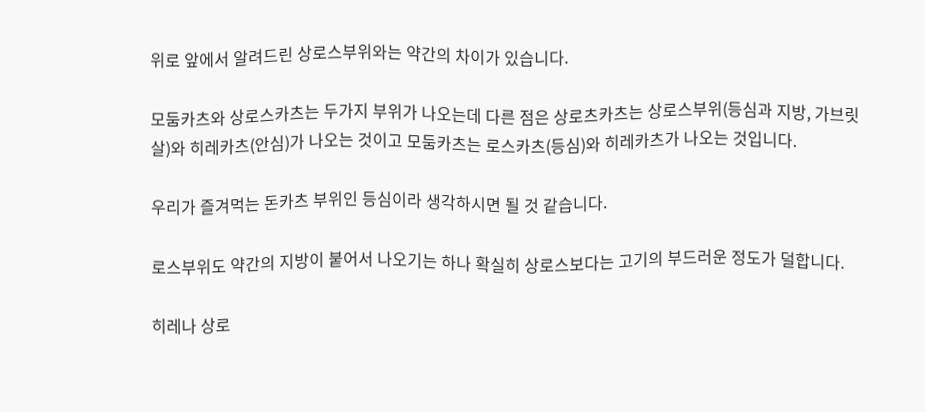위로 앞에서 알려드린 상로스부위와는 약간의 차이가 있습니다.

모둠카츠와 상로스카츠는 두가지 부위가 나오는데 다른 점은 상로츠카츠는 상로스부위(등심과 지방, 가브릿살)와 히레카츠(안심)가 나오는 것이고 모둠카츠는 로스카츠(등심)와 히레카츠가 나오는 것입니다.

우리가 즐겨먹는 돈카츠 부위인 등심이라 생각하시면 될 것 같습니다.

로스부위도 약간의 지방이 붙어서 나오기는 하나 확실히 상로스보다는 고기의 부드러운 정도가 덜합니다.

히레나 상로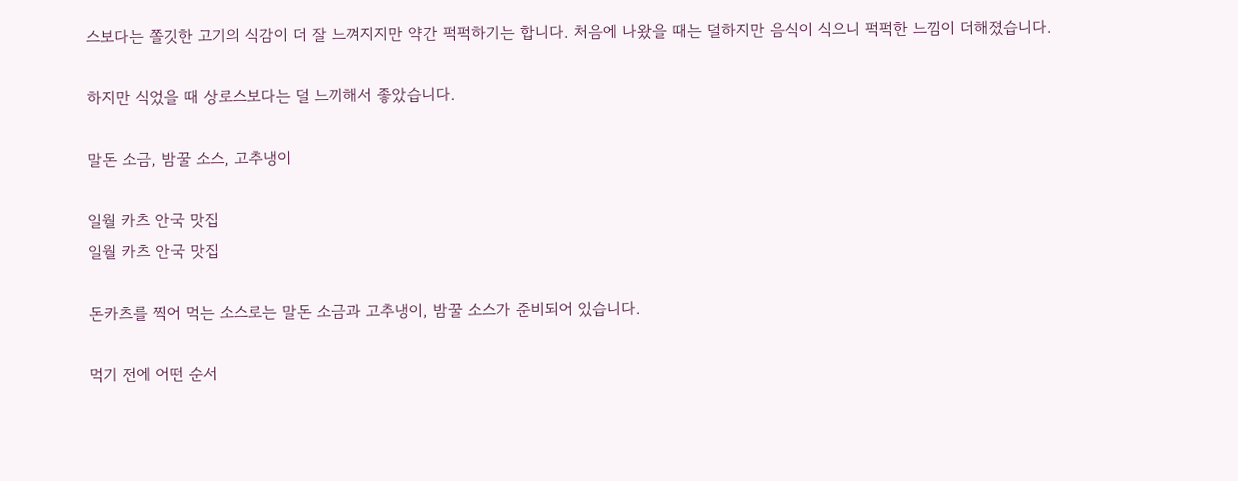스보다는 쫄깃한 고기의 식감이 더 잘 느껴지지만 약간 퍽퍽하기는 합니다. 처음에 나왔을 때는 덜하지만 음식이 식으니 퍽퍽한 느낌이 더해졌습니다.

하지만 식었을 때 상로스보다는 덜 느끼해서 좋았습니다.

말돈 소금, 밤꿀 소스, 고추냉이

일월 카츠 안국 맛집
일월 카츠 안국 맛집

돈카츠를 찍어 먹는 소스로는 말돈 소금과 고추냉이, 밤꿀 소스가 준비되어 있습니다.

먹기 전에 어떤 순서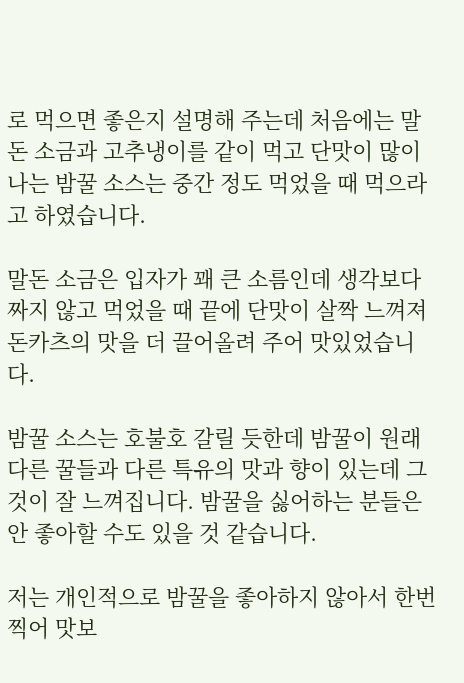로 먹으면 좋은지 설명해 주는데 처음에는 말돈 소금과 고추냉이를 같이 먹고 단맛이 많이 나는 밤꿀 소스는 중간 정도 먹었을 때 먹으라고 하였습니다.

말돈 소금은 입자가 꽤 큰 소름인데 생각보다 짜지 않고 먹었을 때 끝에 단맛이 살짝 느껴져 돈카츠의 맛을 더 끌어올려 주어 맛있었습니다.

밤꿀 소스는 호불호 갈릴 듯한데 밤꿀이 원래 다른 꿀들과 다른 특유의 맛과 향이 있는데 그것이 잘 느껴집니다. 밤꿀을 싫어하는 분들은 안 좋아할 수도 있을 것 같습니다.

저는 개인적으로 밤꿀을 좋아하지 않아서 한번 찍어 맛보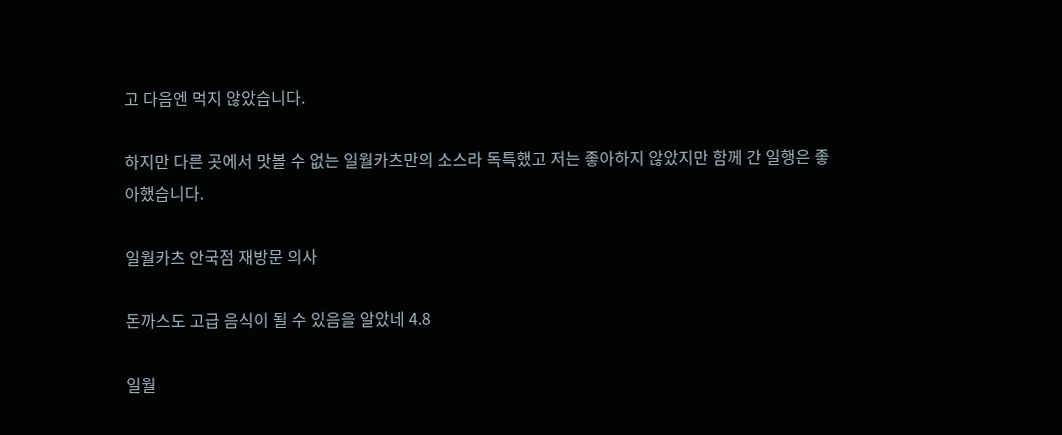고 다음엔 먹지 않았습니다.

하지만 다른 곳에서 맛볼 수 없는 일월카츠만의 소스라 독특했고 저는 좋아하지 않았지만 함께 간 일행은 좋아했습니다.

일월카츠 안국점 재방문 의사

돈까스도 고급 음식이 될 수 있음을 알았네 4.8

일월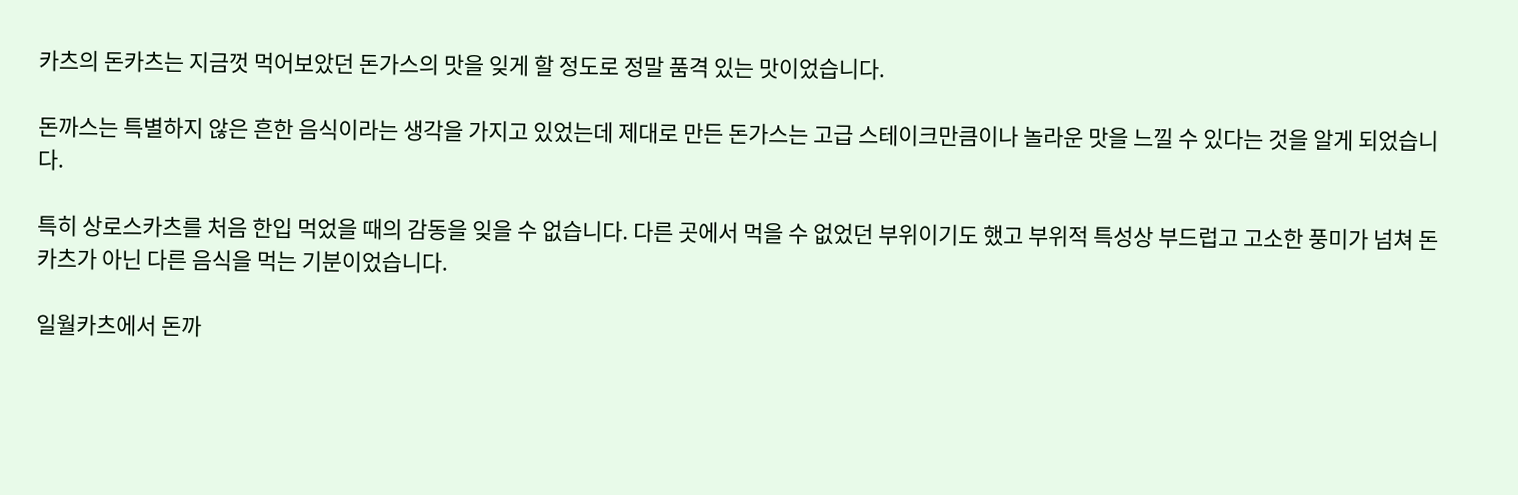카츠의 돈카츠는 지금껏 먹어보았던 돈가스의 맛을 잊게 할 정도로 정말 품격 있는 맛이었습니다.

돈까스는 특별하지 않은 흔한 음식이라는 생각을 가지고 있었는데 제대로 만든 돈가스는 고급 스테이크만큼이나 놀라운 맛을 느낄 수 있다는 것을 알게 되었습니다.

특히 상로스카츠를 처음 한입 먹었을 때의 감동을 잊을 수 없습니다. 다른 곳에서 먹을 수 없었던 부위이기도 했고 부위적 특성상 부드럽고 고소한 풍미가 넘쳐 돈카츠가 아닌 다른 음식을 먹는 기분이었습니다.

일월카츠에서 돈까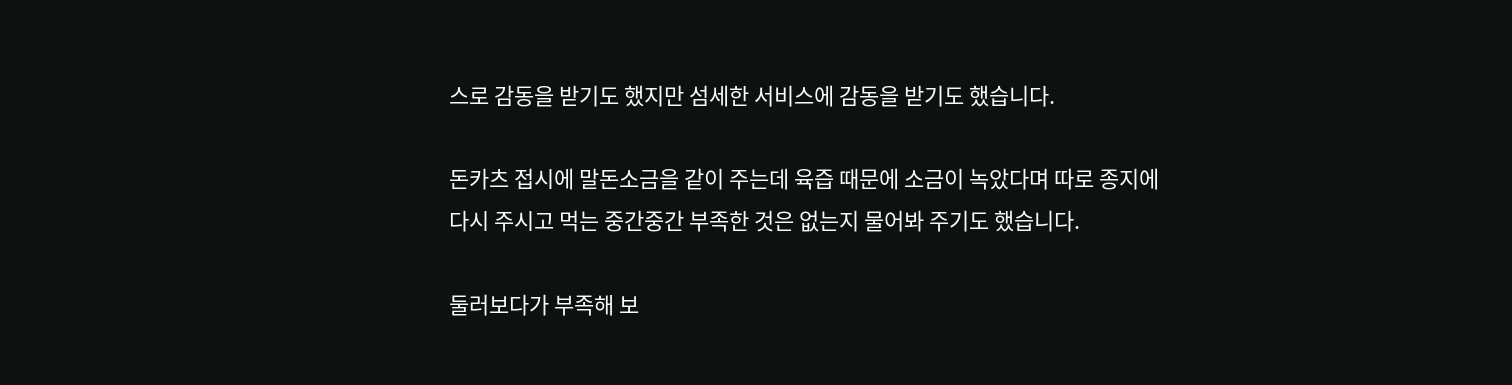스로 감동을 받기도 했지만 섬세한 서비스에 감동을 받기도 했습니다.

돈카츠 접시에 말돈소금을 같이 주는데 육즙 때문에 소금이 녹았다며 따로 종지에 다시 주시고 먹는 중간중간 부족한 것은 없는지 물어봐 주기도 했습니다.

둘러보다가 부족해 보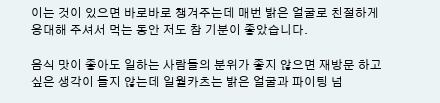이는 것이 있으면 바로바로 챙겨주는데 매번 밝은 얼굴로 친절하게 응대해 주셔서 먹는 동안 저도 참 기분이 좋았습니다.

음식 맛이 좋아도 일하는 사람들의 분위가 좋지 않으면 재방문 하고 싶은 생각이 들지 않는데 일월카츠는 밝은 얼굴과 파이팅 넘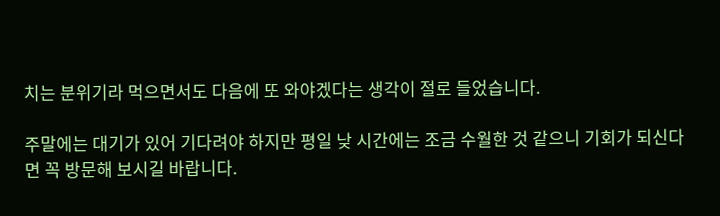치는 분위기라 먹으면서도 다음에 또 와야겠다는 생각이 절로 들었습니다.

주말에는 대기가 있어 기다려야 하지만 평일 낮 시간에는 조금 수월한 것 같으니 기회가 되신다면 꼭 방문해 보시길 바랍니다.